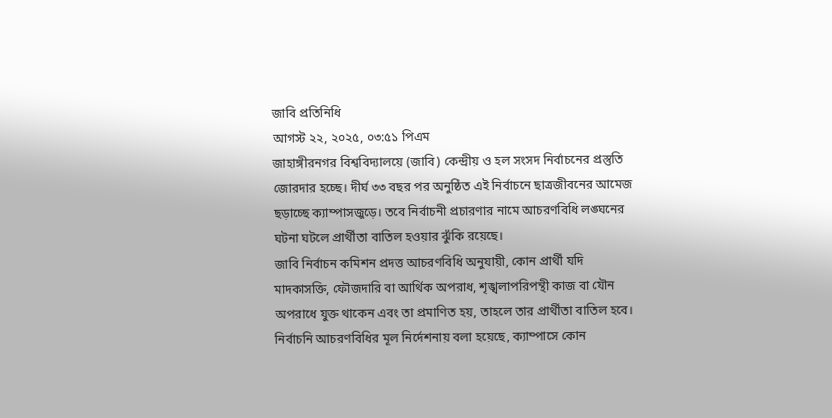জাবি প্রতিনিধি
আগস্ট ২২, ২০২৫, ০৩:৫১ পিএম
জাহাঙ্গীরনগর বিশ্ববিদ্যালয়ে (জাবি) কেন্দ্রীয় ও হল সংসদ নির্বাচনের প্রস্তুতি জোরদার হচ্ছে। দীর্ঘ ৩৩ বছর পর অনুষ্ঠিত এই নির্বাচনে ছাত্রজীবনের আমেজ ছড়াচ্ছে ক্যাম্পাসজুড়ে। তবে নির্বাচনী প্রচারণার নামে আচরণবিধি লঙ্ঘনের ঘটনা ঘটলে প্রার্থীতা বাতিল হওয়ার ঝুঁকি রয়েছে।
জাবি নির্বাচন কমিশন প্রদত্ত আচরণবিধি অনুযায়ী, কোন প্রার্থী যদি মাদকাসক্তি, ফৌজদারি বা আর্থিক অপরাধ, শৃঙ্খলাপরিপন্থী কাজ বা যৌন অপরাধে যুক্ত থাকেন এবং তা প্রমাণিত হয়, তাহলে তার প্রার্থীতা বাতিল হবে।
নির্বাচনি আচরণবিধির মূল নির্দেশনায় বলা হয়েছে, ক্যাম্পাসে কোন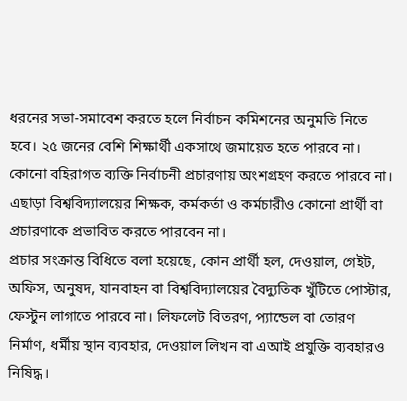ধরনের সভা-সমাবেশ করতে হলে নির্বাচন কমিশনের অনুমতি নিতে হবে। ২৫ জনের বেশি শিক্ষার্থী একসাথে জমায়েত হতে পারবে না। কোনো বহিরাগত ব্যক্তি নির্বাচনী প্রচারণায় অংশগ্রহণ করতে পারবে না। এছাড়া বিশ্ববিদ্যালয়ের শিক্ষক, কর্মকর্তা ও কর্মচারীও কোনো প্রার্থী বা প্রচারণাকে প্রভাবিত করতে পারবেন না।
প্রচার সংক্রান্ত বিধিতে বলা হয়েছে, কোন প্রার্থী হল, দেওয়াল, গেইট, অফিস, অনুষদ, যানবাহন বা বিশ্ববিদ্যালয়ের বৈদ্যুতিক খুঁটিতে পোস্টার, ফেস্টুন লাগাতে পারবে না। লিফলেট বিতরণ, প্যান্ডেল বা তোরণ নির্মাণ, ধর্মীয় স্থান ব্যবহার, দেওয়াল লিখন বা এআই প্রযুক্তি ব্যবহারও নিষিদ্ধ।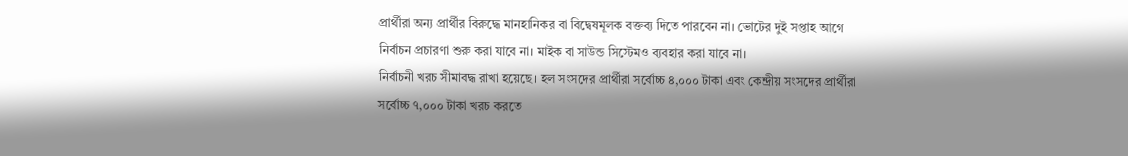প্রার্থীরা অন্য প্রার্থীর বিরুদ্ধে মানহানিকর বা বিদ্বেষমূলক বক্তব্য দিতে পারবেন না। ভোটের দুই সপ্তাহ আগে নির্বাচন প্রচারণা শুরু করা যাবে না। মাইক বা সাউন্ড সিস্টেমও ব্যবহার করা যাবে না।
নির্বাচনী খরচ সীমাবদ্ধ রাখা হয়েছে। হল সংসদের প্রার্থীরা সর্বোচ্চ ৪,০০০ টাকা এবং কেন্দ্রীয় সংসদের প্রার্থীরা সর্বোচ্চ ৭,০০০ টাকা খরচ করতে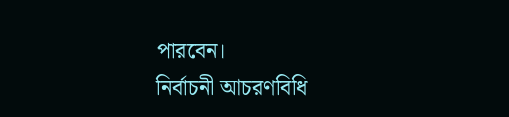পারবেন।
নির্বাচনী আচরণবিধি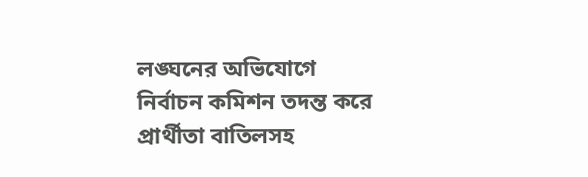লঙ্ঘনের অভিযোগে নির্বাচন কমিশন তদন্ত করে প্রার্থীতা বাতিলসহ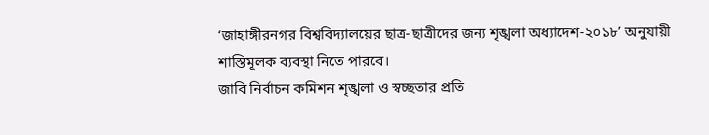‘জাহাঙ্গীরনগর বিশ্ববিদ্যালয়ের ছাত্র-ছাত্রীদের জন্য শৃঙ্খলা অধ্যাদেশ-২০১৮’ অনুযায়ী শাস্তিমূলক ব্যবস্থা নিতে পারবে।
জাবি নির্বাচন কমিশন শৃঙ্খলা ও স্বচ্ছতার প্রতি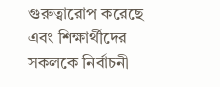গুরুত্বারোপ করেছে এবং শিক্ষার্থীদের সকলকে নির্বাচনী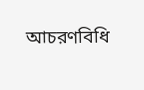আচরণবিধি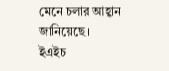মেনে চলার আহ্বান জানিয়েছে।
ইএইচ